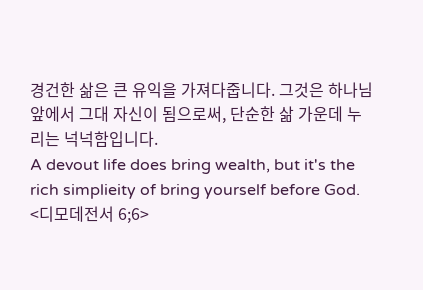경건한 삶은 큰 유익을 가져다줍니다. 그것은 하나님 앞에서 그대 자신이 됨으로써, 단순한 삶 가운데 누리는 넉넉함입니다.
A devout life does bring wealth, but it's the rich simplieity of bring yourself before God.
<디모데전서 6;6>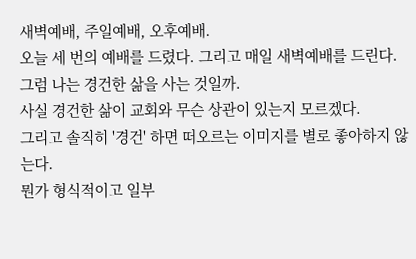새벽예배, 주일예배, 오후예배.
오늘 세 번의 예배를 드렸다. 그리고 매일 새벽예배를 드린다.
그럼 나는 경건한 삶을 사는 것일까.
사실 경건한 삶이 교회와 무슨 상관이 있는지 모르겠다.
그리고 솔직히 '경건' 하면 떠오르는 이미지를 별로 좋아하지 않는다.
뭔가 형식적이고 일부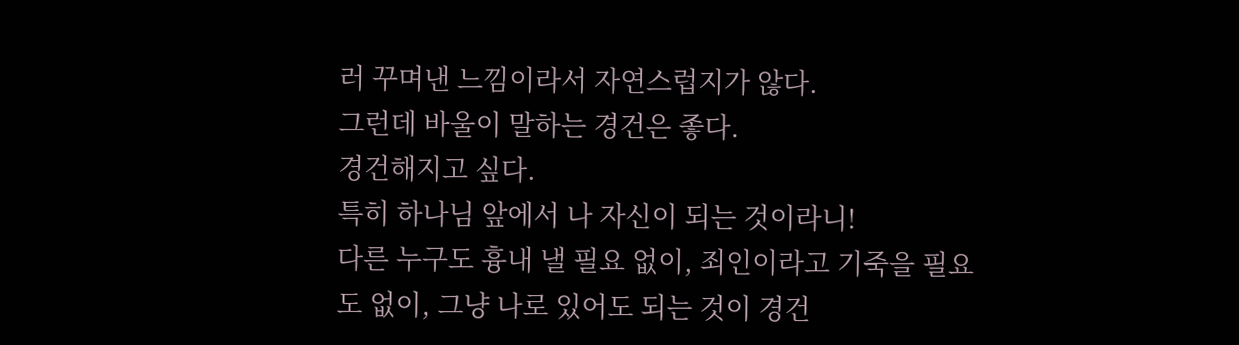러 꾸며낸 느낌이라서 자연스럽지가 않다.
그런데 바울이 말하는 경건은 좋다.
경건해지고 싶다.
특히 하나님 앞에서 나 자신이 되는 것이라니!
다른 누구도 흉내 낼 필요 없이, 죄인이라고 기죽을 필요도 없이, 그냥 나로 있어도 되는 것이 경건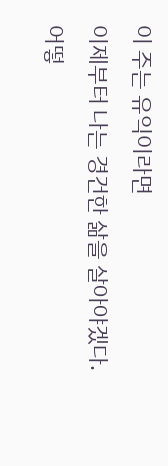이 주는 유익이라면
이제부터 나는 경건한 삶을 살아야겠다.
어떻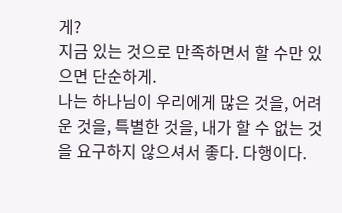게?
지금 있는 것으로 만족하면서 할 수만 있으면 단순하게.
나는 하나님이 우리에게 많은 것을, 어려운 것을, 특별한 것을, 내가 할 수 없는 것을 요구하지 않으셔서 좋다. 다행이다.